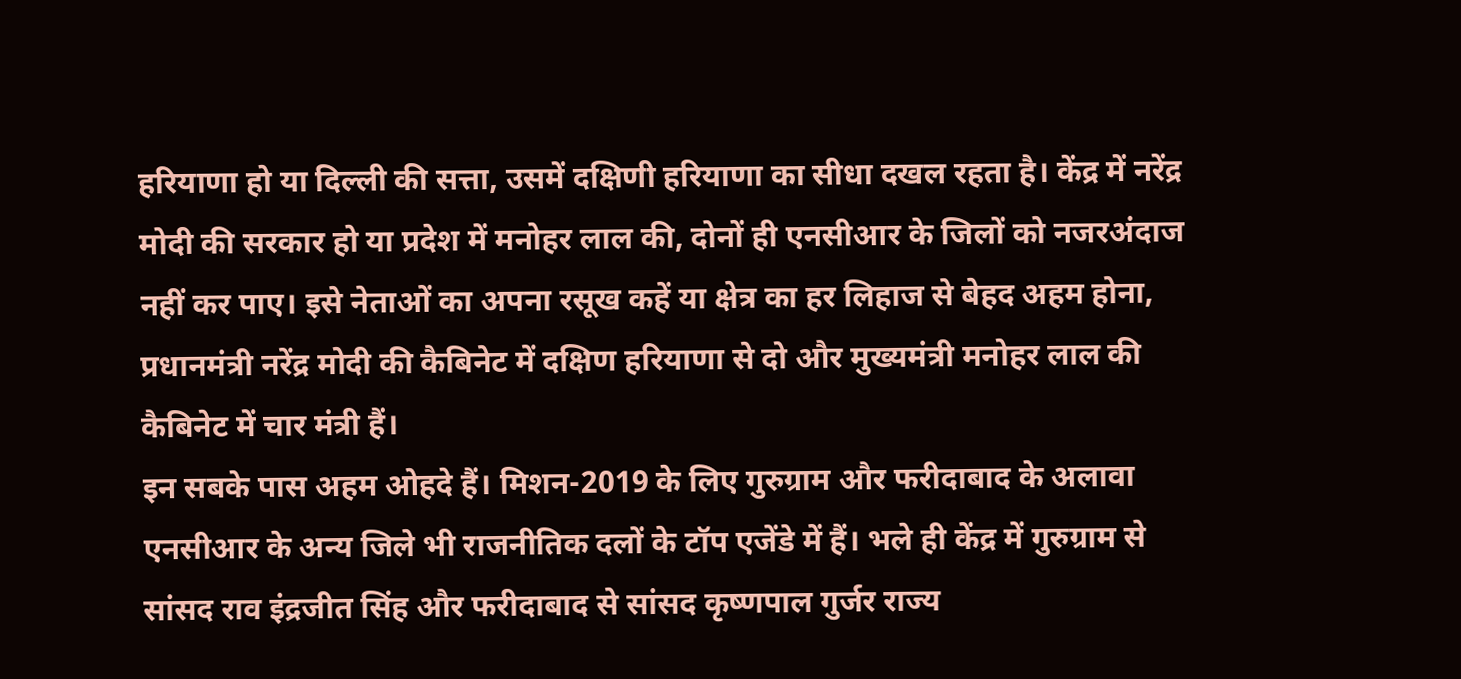हरियाणा हो या दिल्ली की सत्ता, उसमें दक्षिणी हरियाणा का सीधा दखल रहता है। केंद्र में नरेंद्र मोदी की सरकार हो या प्रदेश में मनोहर लाल की, दोनों ही एनसीआर के जिलों को नजरअंदाज नहीं कर पाए। इसे नेताओं का अपना रसूख कहें या क्षेत्र का हर लिहाज से बेहद अहम होना, प्रधानमंत्री नरेंद्र मोदी की कैबिनेट में दक्षिण हरियाणा से दो और मुख्यमंत्री मनोहर लाल की कैबिनेट में चार मंत्री हैं।
इन सबके पास अहम ओहदे हैं। मिशन-2019 के लिए गुरुग्राम और फरीदाबाद के अलावा एनसीआर के अन्य जिले भी राजनीतिक दलों के टॉप एजेंडे में हैं। भले ही केंद्र में गुरुग्राम से सांसद राव इंद्रजीत सिंह और फरीदाबाद से सांसद कृष्णपाल गुर्जर राज्य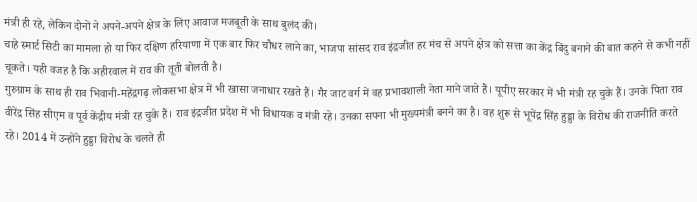मंत्री ही रहे, लेकिन दोनों ने अपने-अपने क्षेत्र के लिए आवाज मजबूती के साथ बुलंद की।
चाहे स्मार्ट सिटी का मामला हो या फिर दक्षिण हरियाणा में एक बार फिर चौधर लाने का, भाजपा सांसद राव इंद्रजीत हर मंच से अपने क्षेत्र को सत्ता का केंद्र बिंदु बनाने की बात कहने से कभी नहीं चूकते। यही वजह है कि अहीरवाल में राव की तूती बोलती है।
गुरुग्राम के साथ ही राव भिवानी-महेंद्रगढ़ लोकसभा क्षेत्र में भी खासा जनाधार रखते हैं। गैर जाट वर्ग में वह प्रभावशाली नेता माने जाते हैं। यूपीए सरकार में भी मंत्री रह चुके हैं। उनके पिता राव वीरेंद्र सिंह सीएम व पूर्व केंद्रीय मंत्री रह चुके हैं। राव इंद्रजीत प्रदेश में भी विधायक व मंत्री रहे। उनका सपना भी मुख्यमंत्री बनने का है। वह शुरू से भूपेंद्र सिंह हुड्डा के विरोध की राजनीति करते रहे। 2014 में उन्होंने हुड्डा विरोध के चलते ही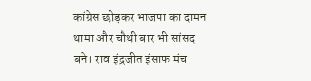कांग्रेस छोड़कर भाजपा का दामन थामा और चौथी बार भी सांसद बने। राव इंद्रजीत इंसाफ मंच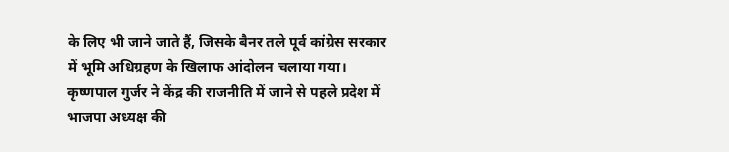के लिए भी जाने जाते हैं, जिसके बैनर तले पूर्व कांग्रेस सरकार में भूमि अधिग्रहण के खिलाफ आंदोलन चलाया गया।
कृष्णपाल गुर्जर ने केंद्र की राजनीति में जाने से पहले प्रदेश में भाजपा अध्यक्ष की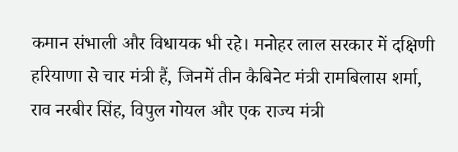कमान संभाली और विधायक भी रहे। मनोहर लाल सरकार में दक्षिणी हरियाणा से चार मंत्री हैं, जिनमें तीन कैबिनेट मंत्री रामबिलास शर्मा, राव नरबीर सिंह, विपुल गोयल और एक राज्य मंत्री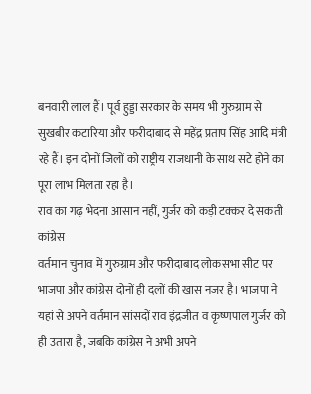बनवारी लाल हैं। पूर्व हुड्डा सरकार के समय भी गुरुग्राम से सुखबीर कटारिया और फरीदाबाद से महेंद्र प्रताप सिंह आदि मंत्री रहे हैं। इन दोनों जिलों को राष्ट्रीय राजधानी के साथ सटे होने का पूरा लाभ मिलता रहा है।
राव का गढ़ भेदना आसान नहीं, गुर्जर को कड़ी टक्कर दे सकती कांग्रेस
वर्तमान चुनाव में गुरुग्राम और फरीदाबाद लोकसभा सीट पर भाजपा और कांग्रेस दोनों ही दलों की खास नजर है। भाजपा ने यहां से अपने वर्तमान सांसदों राव इंद्रजीत व कृष्णपाल गुर्जर को ही उतारा है, जबकि कांग्रेस ने अभी अपने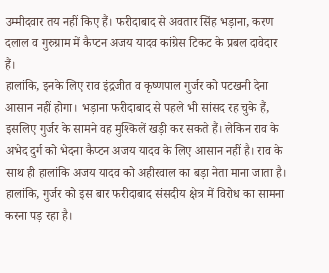उम्मीदवार तय नहीं किए हैं। फरीदाबाद से अवतार सिंह भड़ाना, करण दलाल व गुरुग्राम में कैप्टन अजय यादव कांग्रेस टिकट के प्रबल दावेदार हैं।
हालांकि, इनके लिए राव इंद्रजीत व कृष्णपाल गुर्जर को पटखनी देना आसान नहीं होगा। भड़ाना फरीदाबाद से पहले भी सांसद रह चुके हैं, इसलिए गुर्जर के सामने वह मुश्किलें खड़ी कर सकते हैं। लेकिन राव के अभेद दुर्ग को भेदना कैप्टन अजय यादव के लिए आसान नहीं है। राव के साथ ही हालांकि अजय यादव को अहीरवाल का बड़ा नेता माना जाता है। हालांकि, गुर्जर को इस बार फरीदाबाद संसदीय क्षेत्र में विरोध का सामना करना पड़ रहा है।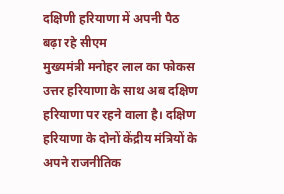दक्षिणी हरियाणा में अपनी पैठ बढ़ा रहे सीएम
मुख्यमंत्री मनोहर लाल का फोकस उत्तर हरियाणा के साथ अब दक्षिण हरियाणा पर रहने वाला है। दक्षिण हरियाणा के दोनों केंद्रीय मंत्रियों के अपने राजनीतिक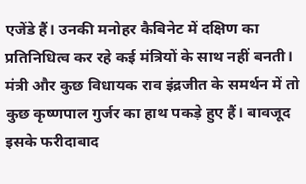एजेंडे हैं। उनकी मनोहर कैबिनेट में दक्षिण का प्रतिनिधित्व कर रहे कई मंत्रियों के साथ नहीं बनती। मंत्री और कुछ विधायक राव इंद्रजीत के समर्थन में तो कुछ कृष्णपाल गुर्जर का हाथ पकड़े हुए हैं। बावजूद इसके फरीदाबाद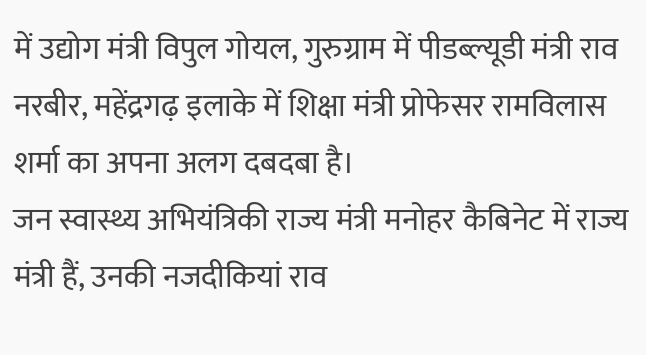में उद्योग मंत्री विपुल गोयल, गुरुग्राम में पीडब्ल्यूडी मंत्री राव नरबीर, महेंद्रगढ़ इलाके में शिक्षा मंत्री प्रोफेसर रामविलास शर्मा का अपना अलग दबदबा है।
जन स्वास्थ्य अभियंत्रिकी राज्य मंत्री मनोहर कैबिनेट में राज्य मंत्री हैं, उनकी नजदीकियां राव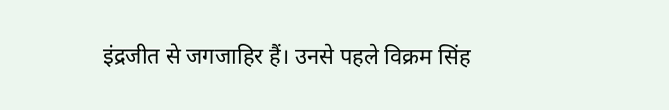इंद्रजीत से जगजाहिर हैं। उनसे पहले विक्रम सिंह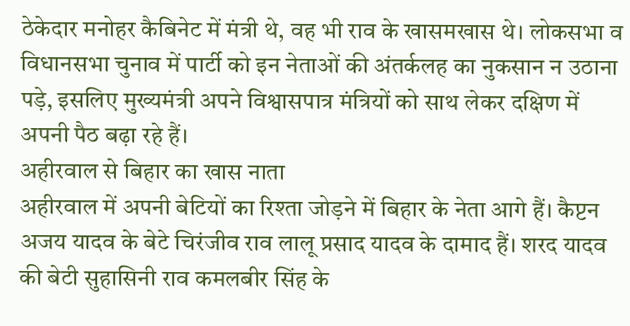ठेकेदार मनोहर कैबिनेट में मंत्री थे, वह भी राव के खासमखास थे। लोकसभा व विधानसभा चुनाव में पार्टी को इन नेताओं की अंतर्कलह का नुकसान न उठाना पड़े, इसलिए मुख्यमंत्री अपने विश्वासपात्र मंत्रियों को साथ लेकर दक्षिण में अपनी पैठ बढ़ा रहे हैं।
अहीरवाल से बिहार का खास नाता
अहीरवाल में अपनी बेटियों का रिश्ता जोड़ने में बिहार के नेता आगे हैं। कैप्टन अजय यादव के बेटे चिरंजीव राव लालू प्रसाद यादव के दामाद हैं। शरद यादव की बेटी सुहासिनी राव कमलबीर सिंह के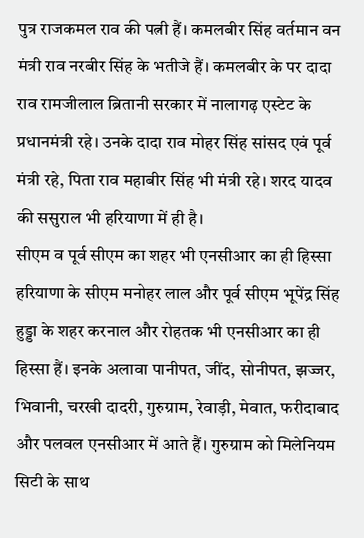पुत्र राजकमल राव की पत्नी हैं। कमलबीर सिंह वर्तमान वन मंत्री राव नरबीर सिंह के भतीजे हैं। कमलबीर के पर दादा राव रामजीलाल ब्रितानी सरकार में नालागढ़ एस्टेट के प्रधानमंत्री रहे। उनके दादा राव मोहर सिंह सांसद एवं पूर्व मंत्री रहे, पिता राव महाबीर सिंह भी मंत्री रहे। शरद यादव की ससुराल भी हरियाणा में ही है।
सीएम व पूर्व सीएम का शहर भी एनसीआर का ही हिस्सा
हरियाणा के सीएम मनोहर लाल और पूर्व सीएम भूपेंद्र सिंह हुड्डा के शहर करनाल और रोहतक भी एनसीआर का ही हिस्सा हैं। इनके अलावा पानीपत, जींद, सोनीपत, झज्जर, भिवानी, चरखी दादरी, गुरुग्राम, रेवाड़ी, मेवात, फरीदाबाद और पलवल एनसीआर में आते हैं। गुरुग्राम को मिलेनियम सिटी के साथ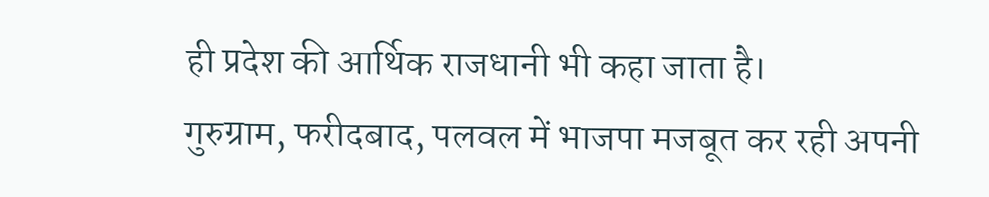ही प्रदेश की आर्थिक राजधानी भी कहा जाता है।
गुरुग्राम, फरीदबाद, पलवल में भाजपा मजबूत कर रही अपनी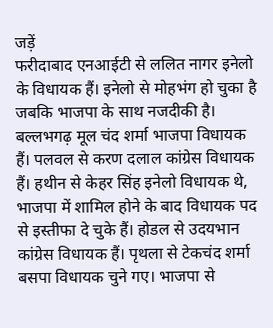जड़ें
फरीदाबाद एनआईटी से ललित नागर इनेलो के विधायक हैं। इनेलो से मोहभंग हो चुका है जबकि भाजपा के साथ नजदीकी है। बल्लभगढ़ मूल चंद शर्मा भाजपा विधायक हैं। पलवल से करण दलाल कांग्रेस विधायक हैं। हथीन से केहर सिंह इनेलो विधायक थे, भाजपा में शामिल होने के बाद विधायक पद से इस्तीफा दे चुके हैं। होडल से उदयभान कांग्रेस विधायक हैं। पृथला से टेकचंद शर्मा बसपा विधायक चुने गए। भाजपा से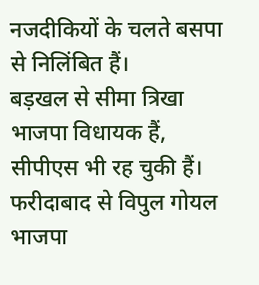नजदीकियों के चलते बसपा से निलिंबित हैं।
बड़खल से सीमा त्रिखा भाजपा विधायक हैं, सीपीएस भी रह चुकी हैं। फरीदाबाद से विपुल गोयल भाजपा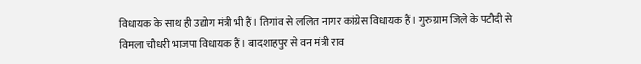विधायक के साथ ही उद्योग मंत्री भी हैं। तिगांव से ललित नागर कांग्रेस विधायक हैं। गुरुग्राम जिले के पटौदी से विमला चौधरी भाजपा विधायक हैं। बादशाहपुर से वन मंत्री राव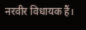नरवीर विधायक हैं।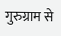गुरुग्राम से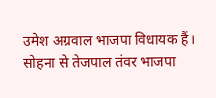उमेश अग्रवाल भाजपा विधायक हैं। सोहना से तेजपाल तंवर भाजपा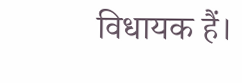विधायक हैं।